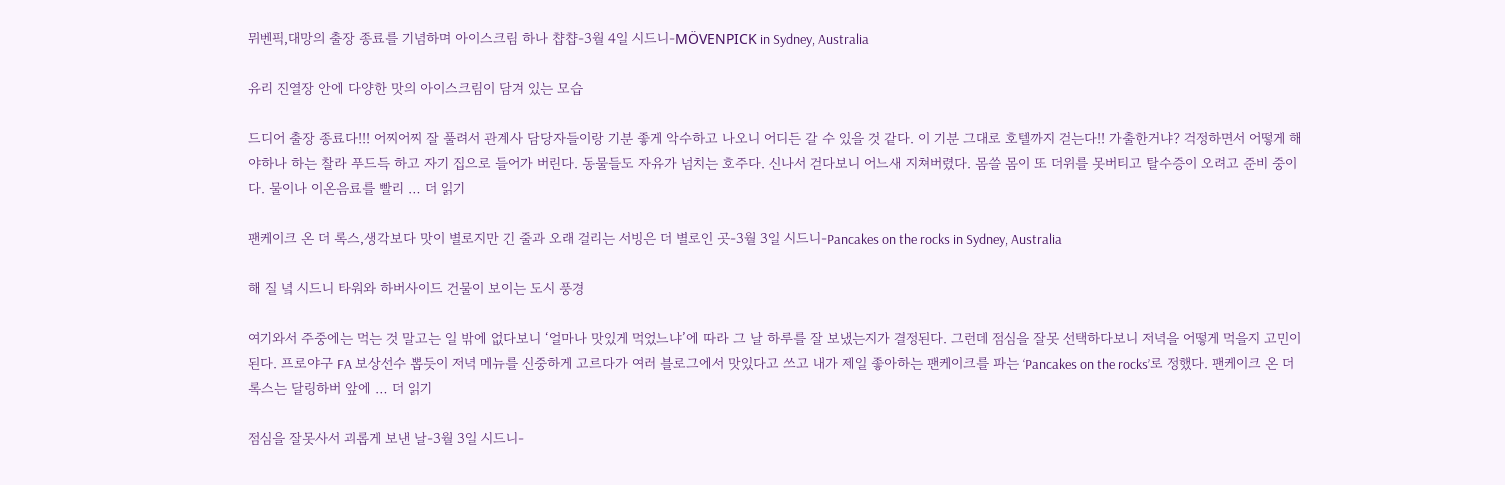뮈벤픽,대망의 출장 종료를 기념하며 아이스크림 하나 챱챱-3월 4일 시드니-MÖVENPICK in Sydney, Australia

유리 진열장 안에 다양한 맛의 아이스크림이 담겨 있는 모습

드디어 출장 종료다!!! 어찌어찌 잘 풀려서 관계사 담당자들이랑 기분 좋게 악수하고 나오니 어디든 갈 수 있을 것 같다. 이 기분 그대로 호텔까지 걷는다!! 가출한거냐? 걱정하면서 어떻게 해야하나 하는 찰라 푸드득 하고 자기 집으로 들어가 버린다. 동물들도 자유가 넘치는 호주다. 신나서 걷다보니 어느새 지쳐버렸다. 몸쓸 몸이 또 더위를 못버티고 탈수증이 오려고 준비 중이다. 물이나 이온음료를 빨리 … 더 읽기

팬케이크 온 더 록스,생각보다 맛이 별로지만 긴 줄과 오래 걸리는 서빙은 더 별로인 곳-3월 3일 시드니-Pancakes on the rocks in Sydney, Australia

해 질 녘 시드니 타워와 하버사이드 건물이 보이는 도시 풍경

여기와서 주중에는 먹는 것 말고는 일 밖에 없다보니 ‘얼마나 맛있게 먹었느냐’에 따라 그 날 하루를 잘 보냈는지가 결정된다. 그런데 점심을 잘못 선택하다보니 저녁을 어떻게 먹을지 고민이 된다. 프로야구 FA 보상선수 뽑듯이 저녁 메뉴를 신중하게 고르다가 여러 블로그에서 맛있다고 쓰고 내가 제일 좋아하는 팬케이크를 파는 ‘Pancakes on the rocks’로 정했다. 팬케이크 온 더 록스는 달링하버 앞에 … 더 읽기

점심을 잘못사서 괴롭게 보낸 날-3월 3일 시드니-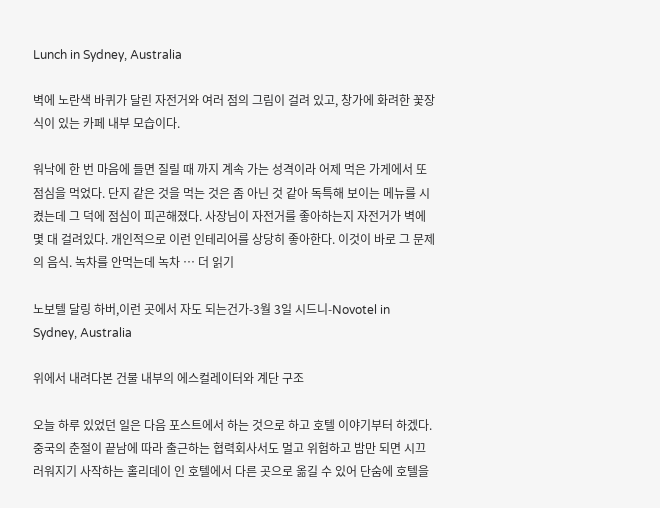Lunch in Sydney, Australia

벽에 노란색 바퀴가 달린 자전거와 여러 점의 그림이 걸려 있고, 창가에 화려한 꽃장식이 있는 카페 내부 모습이다.

워낙에 한 번 마음에 들면 질릴 때 까지 계속 가는 성격이라 어제 먹은 가게에서 또 점심을 먹었다. 단지 같은 것을 먹는 것은 좀 아닌 것 같아 독특해 보이는 메뉴를 시켰는데 그 덕에 점심이 피곤해졌다. 사장님이 자전거를 좋아하는지 자전거가 벽에 몇 대 걸려있다. 개인적으로 이런 인테리어를 상당히 좋아한다. 이것이 바로 그 문제의 음식. 녹차를 안먹는데 녹차 … 더 읽기

노보텔 달링 하버,이런 곳에서 자도 되는건가-3월 3일 시드니-Novotel in Sydney, Australia

위에서 내려다본 건물 내부의 에스컬레이터와 계단 구조

오늘 하루 있었던 일은 다음 포스트에서 하는 것으로 하고 호텔 이야기부터 하겠다. 중국의 춘절이 끝남에 따라 출근하는 협력회사서도 멀고 위험하고 밤만 되면 시끄러워지기 사작하는 홀리데이 인 호텔에서 다른 곳으로 옮길 수 있어 단숨에 호텔을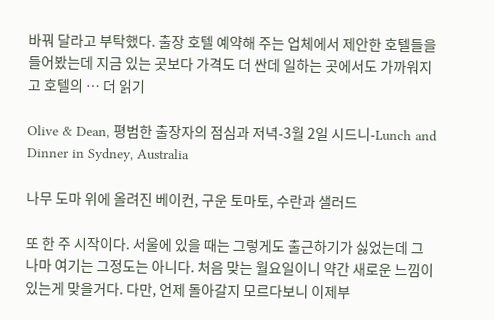바꿔 달라고 부탁했다. 출장 호텔 예약해 주는 업체에서 제안한 호텔들을 들어봤는데 지금 있는 곳보다 가격도 더 싼데 일하는 곳에서도 가까워지고 호텔의 … 더 읽기

Olive & Dean, 평범한 출장자의 점심과 저녁-3월 2일 시드니-Lunch and Dinner in Sydney, Australia

나무 도마 위에 올려진 베이컨, 구운 토마토, 수란과 샐러드

또 한 주 시작이다. 서울에 있을 때는 그렇게도 출근하기가 싫었는데 그나마 여기는 그정도는 아니다. 처음 맞는 월요일이니 약간 새로운 느낌이 있는게 맞을거다. 다만, 언제 돌아갈지 모르다보니 이제부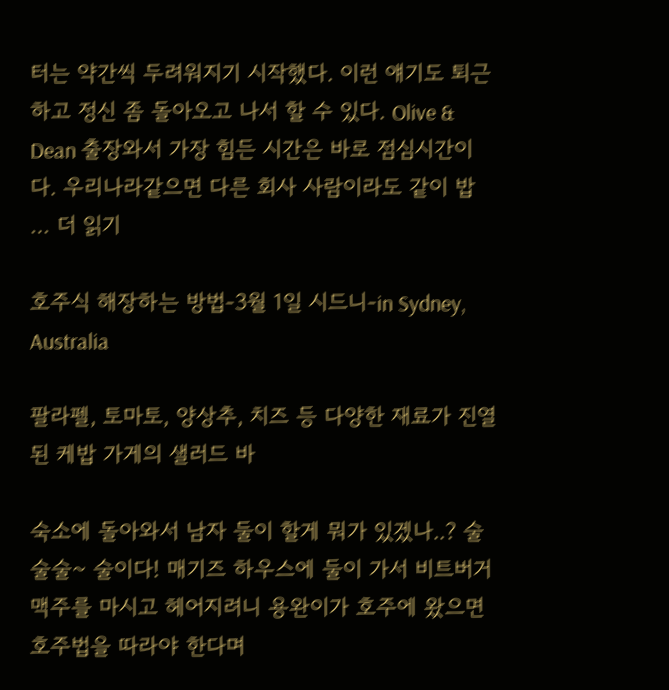터는 약간씩 두려워지기 시작했다. 이런 얘기도 퇴근하고 정신 좀 돌아오고 나서 할 수 있다. Olive & Dean 출장와서 가장 힘든 시간은 바로 점심시간이다. 우리나라같으면 다른 회사 사람이라도 같이 밥 … 더 읽기

호주식 해장하는 방법-3월 1일 시드니-in Sydney, Australia

팔라펠, 토마토, 양상추, 치즈 등 다양한 재료가 진열된 케밥 가게의 샐러드 바

숙소에 돌아와서 남자 둘이 할게 뭐가 있겠나..? 술술술~ 술이다! 매기즈 하우스에 둘이 가서 비트버거 맥주를 마시고 헤어지려니 용완이가 호주에 왔으면 호주법을 따라야 한다며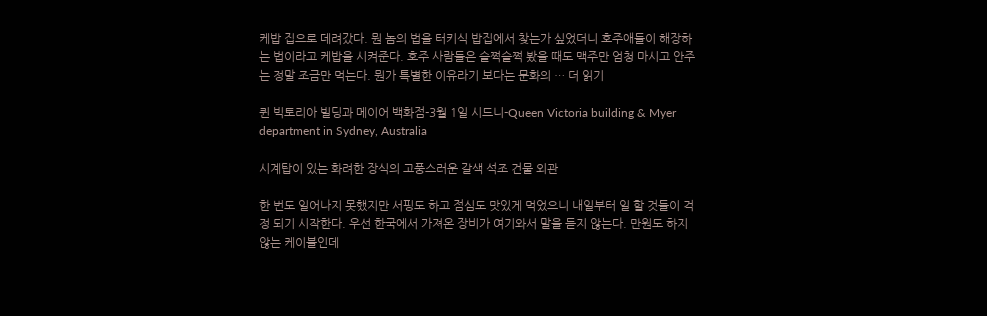케밥 집으로 데려갔다. 뭔 놈의 법을 터키식 밥집에서 찾는가 싶었더니 호주애들이 해장하는 법이라고 케밥을 시켜준다. 호주 사람들은 슬쩍슬쩍 봤을 때도 맥주만 엄청 마시고 안주는 정말 조금만 먹는다. 뭔가 특별한 이유라기 보다는 문화의 … 더 읽기

퀸 빅토리아 빌딩과 메이어 백화점-3월 1일 시드니-Queen Victoria building & Myer department in Sydney, Australia

시계탑이 있는 화려한 장식의 고풍스러운 갈색 석조 건물 외관

한 번도 일어나지 못했지만 서핑도 하고 점심도 맛있게 먹었으니 내일부터 일 할 것들이 걱정 되기 시작한다. 우선 한국에서 가져온 장비가 여기와서 말을 듣지 않는다. 만원도 하지 않는 케이블인데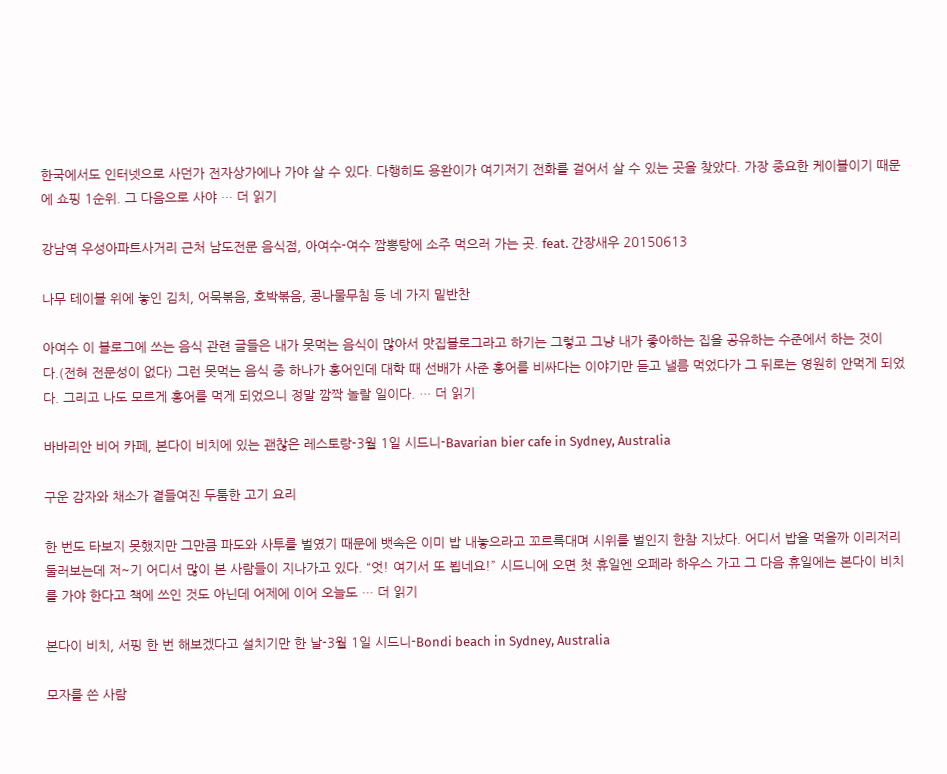한국에서도 인터넷으로 사던가 전자상가에나 가야 살 수 있다. 다행히도 용완이가 여기저기 전화를 걸어서 살 수 있는 곳을 찾았다. 가장 중요한 케이블이기 때문에 쇼핑 1순위. 그 다음으로 사야 … 더 읽기

강남역 우성아파트사거리 근처 남도전문 음식점, 아여수-여수 짬뽕탕에 소주 먹으러 가는 곳. feat. 간장새우 20150613

나무 테이블 위에 놓인 김치, 어묵볶음, 호박볶음, 콩나물무침 등 네 가지 밑반찬

아여수 이 블로그에 쓰는 음식 관련 글들은 내가 못먹는 음식이 많아서 맛집블로그라고 하기는 그렇고 그냥 내가 좋아하는 집을 공유하는 수준에서 하는 것이다.(전혀 전문성이 없다) 그런 못먹는 음식 중 하나가 홍어인데 대학 때 선배가 사준 홍어를 비싸다는 이야기만 듣고 낼름 먹었다가 그 뒤로는 영원히 안먹게 되었다. 그리고 나도 모르게 홍어를 먹게 되었으니 정말 깜짝 놀랄 일이다. … 더 읽기

바바리안 비어 카페, 본다이 비치에 있는 괜찮은 레스토랑-3월 1일 시드니-Bavarian bier cafe in Sydney, Australia

구운 감자와 채소가 곁들여진 두툼한 고기 요리

한 번도 타보지 못했지만 그만큼 파도와 사투를 벌였기 때문에 뱃속은 이미 밥 내놓으라고 꼬르륵대며 시위를 벌인지 한참 지났다. 어디서 밥을 먹을까 이리저리 둘러보는데 저~기 어디서 많이 본 사람들이 지나가고 있다. “엇! 여기서 또 뵙네요!” 시드니에 오면 첫 휴일엔 오페라 하우스 가고 그 다음 휴일에는 본다이 비치를 가야 한다고 책에 쓰인 것도 아닌데 어제에 이어 오늘도 … 더 읽기

본다이 비치, 서핑 한 번 해보겠다고 설치기만 한 날-3월 1일 시드니-Bondi beach in Sydney, Australia

모자를 쓴 사람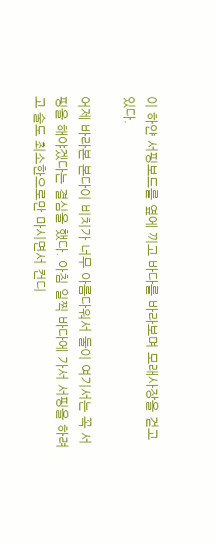이 하얀 서핑보드를 옆에 끼고 바다를 바라보며 모래사장을 걷고 있다.

어제 바라본 본다이 비치가 너무 아름다워서 둘이 여기서는 꼭 서핑을 해야겠다는 결심을 했다. 아침 일찍 바다에 가서 서핑을 하려고 술도 최소한으로만 마시면서 컨디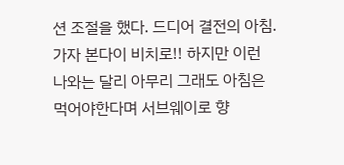션 조절을 했다. 드디어 결전의 아침. 가자 본다이 비치로!! 하지만 이런 나와는 달리 아무리 그래도 아침은 먹어야한다며 서브웨이로 향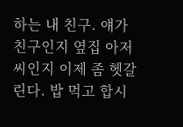하는 내 친구. 얘가 친구인지 옆집 아저씨인지 이제 좀 헷갈린다. 밥 먹고 합시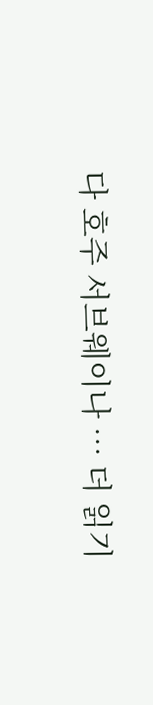다 호주 서브웨이나 … 더 읽기